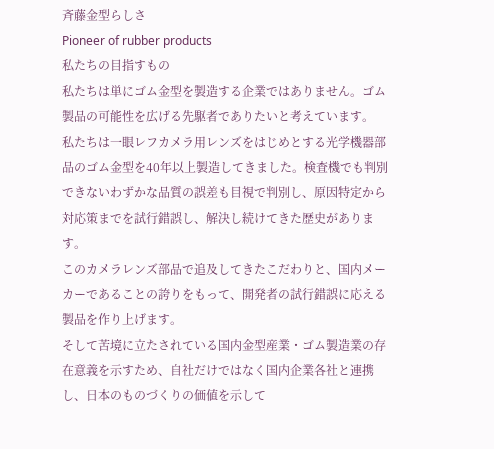斉藤金型らしさ
Pioneer of rubber products
私たちの目指すもの
私たちは単にゴム金型を製造する企業ではありません。ゴム製品の可能性を広げる先駆者でありたいと考えています。
私たちは一眼レフカメラ用レンズをはじめとする光学機器部品のゴム金型を40年以上製造してきました。検査機でも判別できないわずかな品質の誤差も目視で判別し、原因特定から対応策までを試行錯誤し、解決し続けてきた歴史があります。
このカメラレンズ部品で追及してきたこだわりと、国内メーカーであることの誇りをもって、開発者の試行錯誤に応える製品を作り上げます。
そして苦境に立たされている国内金型産業・ゴム製造業の存在意義を示すため、自社だけではなく国内企業各社と連携し、日本のものづくりの価値を示して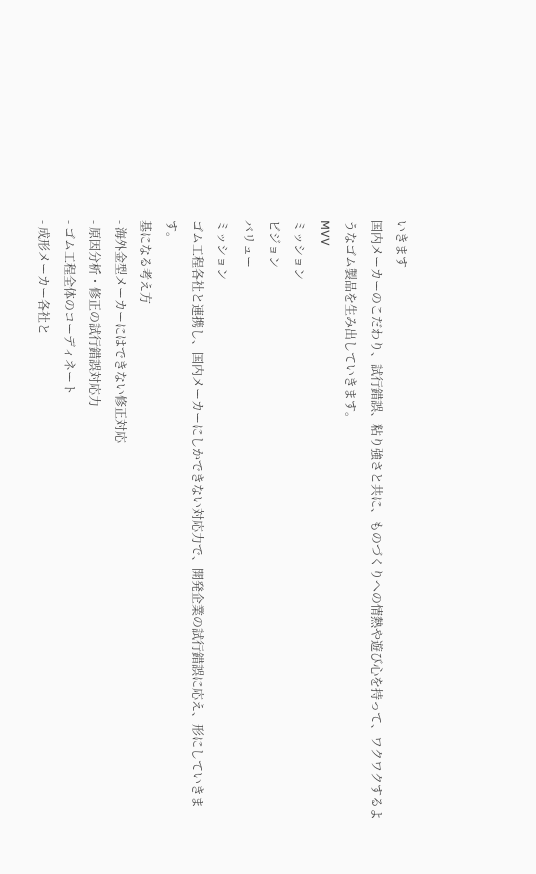いきます
国内メーカーのこだわり、試行錯誤、粘り強さと共に、ものづくりへの情熱や遊び心を持って、ワクワクするようなゴム製品を生み出していきます。
MVV
ミッション
ビジョン
バリュー
ミッション
ゴム工程各社と連携し、国内メーカーにしかできない対応力で、開発企業の試行錯誤に応え、形にしていきます。
基になる考え方
- 海外金型メーカーにはできない修正対応
- 原因分析・修正の試行錯誤対応力
- ゴム工程全体のコーディネート
- 成形メーカー各社と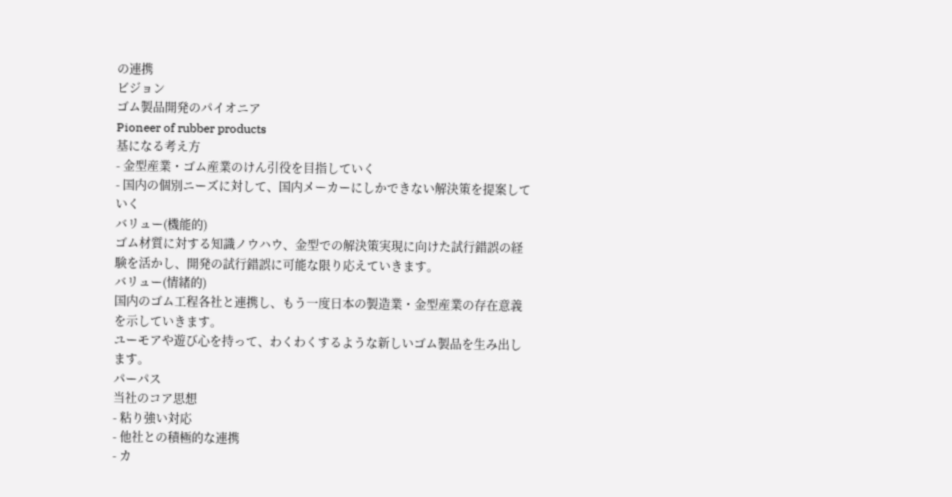の連携
ビジョン
ゴム製品開発のパイオニア
Pioneer of rubber products
基になる考え方
- 金型産業・ゴム産業のけん引役を目指していく
- 国内の個別ニーズに対して、国内メーカーにしかできない解決策を提案していく
バリュー(機能的)
ゴム材質に対する知識ノウハウ、金型での解決策実現に向けた試行錯誤の経験を活かし、開発の試行錯誤に可能な限り応えていきます。
バリュー(情緒的)
国内のゴム工程各社と連携し、もう一度日本の製造業・金型産業の存在意義を示していきます。
ユーモアや遊び心を持って、わくわくするような新しいゴム製品を生み出します。
パーパス
当社のコア思想
- 粘り強い対応
- 他社との積極的な連携
- カ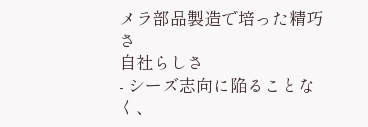メラ部品製造で培った精巧さ
自社らしさ
- シーズ志向に陥ることなく、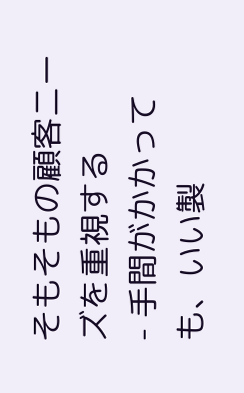そもそもの顧客ニーズを重視する
- 手間がかかっても、いい製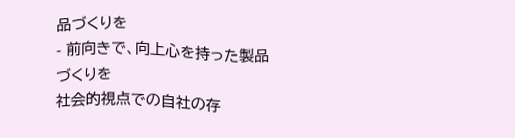品づくりを
- 前向きで、向上心を持った製品づくりを
社会的視点での自社の存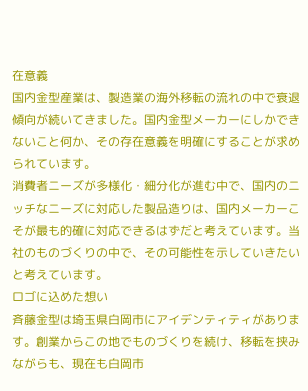在意義
国内金型産業は、製造業の海外移転の流れの中で衰退傾向が続いてきました。国内金型メーカーにしかできないこと何か、その存在意義を明確にすることが求められています。
消費者ニーズが多様化・細分化が進む中で、国内のニッチなニーズに対応した製品造りは、国内メーカーこそが最も的確に対応できるはずだと考えています。当社のものづくりの中で、その可能性を示していきたいと考えています。
ロゴに込めた想い
斉藤金型は埼玉県白岡市にアイデンティティがあります。創業からこの地でものづくりを続け、移転を挟みながらも、現在も白岡市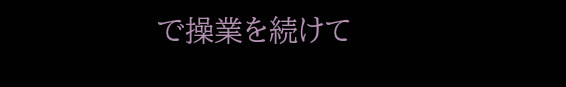で操業を続けて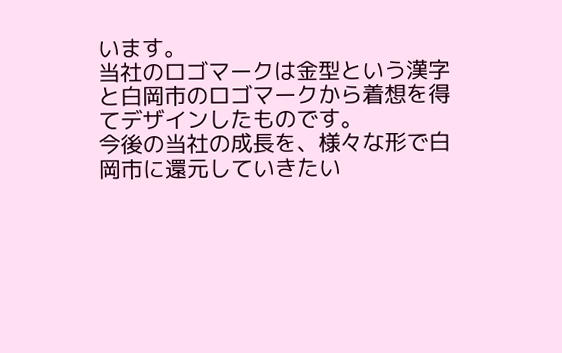います。
当社のロゴマークは金型という漢字と白岡市のロゴマークから着想を得てデザインしたものです。
今後の当社の成長を、様々な形で白岡市に還元していきたい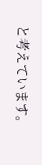と考えています。